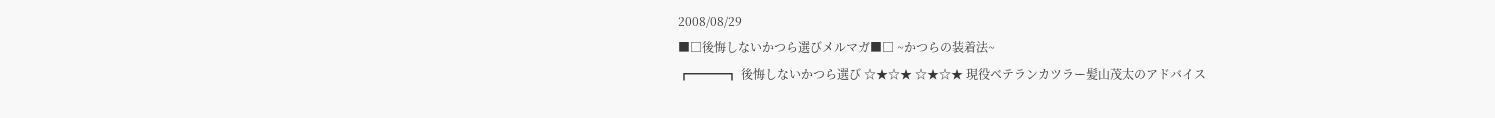2008/08/29
■□後悔しないかつら選びメルマガ■□ ~かつらの装着法~
┏━━━┓ 後悔しないかつら選び ☆★☆★ ☆★☆★ 現役ベテランカツラー髪山茂太のアドバイス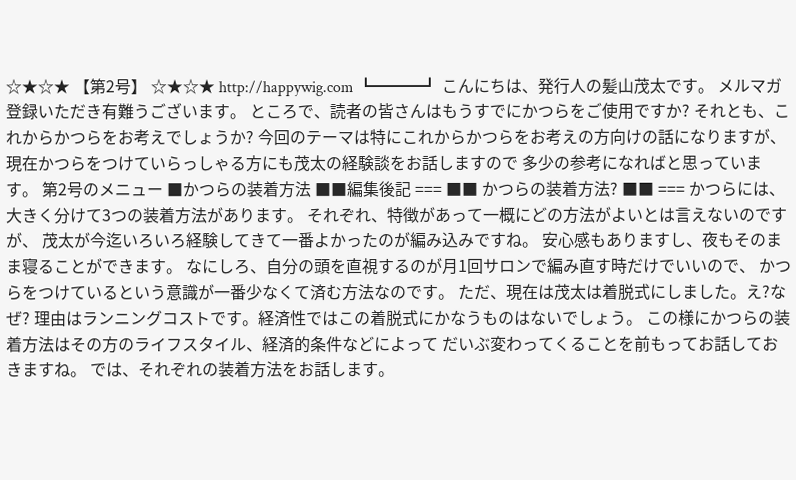☆★☆★ 【第2号】 ☆★☆★ http://happywig.com ┗━━━┛ こんにちは、発行人の髪山茂太です。 メルマガ登録いただき有難うございます。 ところで、読者の皆さんはもうすでにかつらをご使用ですか? それとも、これからかつらをお考えでしょうか? 今回のテーマは特にこれからかつらをお考えの方向けの話になりますが、 現在かつらをつけていらっしゃる方にも茂太の経験談をお話しますので 多少の参考になればと思っています。 第2号のメニュー ■かつらの装着方法 ■■編集後記 === ■■ かつらの装着方法? ■■ === かつらには、大きく分けて3つの装着方法があります。 それぞれ、特徴があって一概にどの方法がよいとは言えないのですが、 茂太が今迄いろいろ経験してきて一番よかったのが編み込みですね。 安心感もありますし、夜もそのまま寝ることができます。 なにしろ、自分の頭を直視するのが月1回サロンで編み直す時だけでいいので、 かつらをつけているという意識が一番少なくて済む方法なのです。 ただ、現在は茂太は着脱式にしました。え?なぜ? 理由はランニングコストです。経済性ではこの着脱式にかなうものはないでしょう。 この様にかつらの装着方法はその方のライフスタイル、経済的条件などによって だいぶ変わってくることを前もってお話しておきますね。 では、それぞれの装着方法をお話します。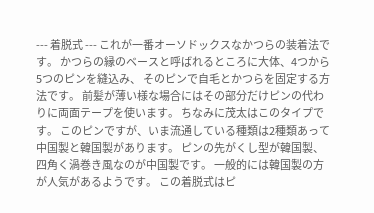--- 着脱式 --- これが一番オーソドックスなかつらの装着法です。 かつらの縁のベースと呼ばれるところに大体、4つから5つのピンを縫込み、 そのピンで自毛とかつらを固定する方法です。 前髪が薄い様な場合にはその部分だけピンの代わりに両面テープを使います。 ちなみに茂太はこのタイプです。 このピンですが、いま流通している種類は2種類あって中国製と韓国製があります。 ピンの先がくし型が韓国製、四角く渦巻き風なのが中国製です。 一般的には韓国製の方が人気があるようです。 この着脱式はピ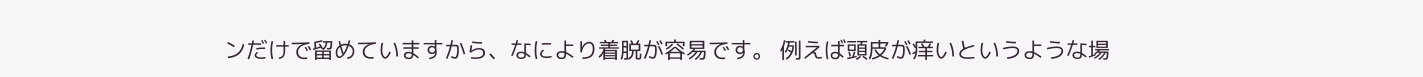ンだけで留めていますから、なにより着脱が容易です。 例えば頭皮が痒いというような場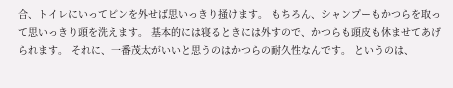合、トイレにいってピンを外せば思いっきり掻けます。 もちろん、シャンプーもかつらを取って思いっきり頭を洗えます。 基本的には寝るときには外すので、かつらも頭皮も休ませてあげられます。 それに、一番茂太がいいと思うのはかつらの耐久性なんです。 というのは、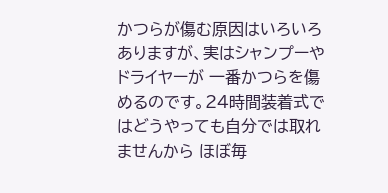かつらが傷む原因はいろいろありますが、実はシャンプーやドライヤーが 一番かつらを傷めるのです。24時間装着式ではどうやっても自分では取れませんから ほぼ毎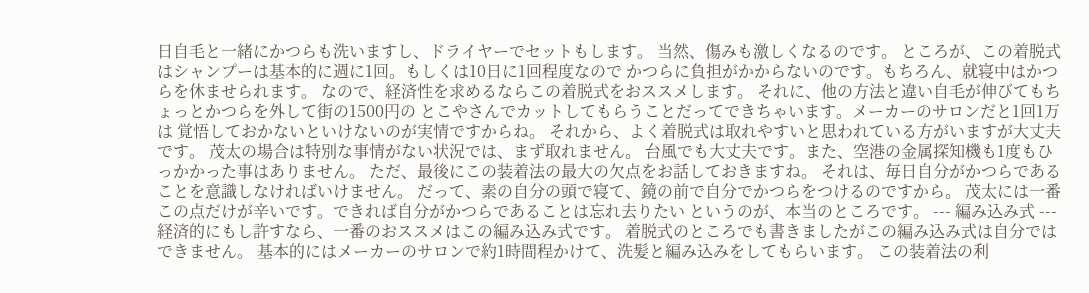日自毛と一緒にかつらも洗いますし、ドライヤーでセットもします。 当然、傷みも激しくなるのです。 ところが、この着脱式はシャンプーは基本的に週に1回。もしくは10日に1回程度なので かつらに負担がかからないのです。もちろん、就寝中はかつらを休ませられます。 なので、経済性を求めるならこの着脱式をおススメします。 それに、他の方法と違い自毛が伸びてもちょっとかつらを外して街の1500円の とこやさんでカットしてもらうことだってできちゃいます。メーカーのサロンだと1回1万は 覚悟しておかないといけないのが実情ですからね。 それから、よく着脱式は取れやすいと思われている方がいますが大丈夫です。 茂太の場合は特別な事情がない状況では、まず取れません。 台風でも大丈夫です。また、空港の金属探知機も1度もひっかかった事はありません。 ただ、最後にこの装着法の最大の欠点をお話しておきますね。 それは、毎日自分がかつらであることを意識しなければいけません。 だって、素の自分の頭で寝て、鏡の前で自分でかつらをつけるのですから。 茂太には一番この点だけが辛いです。できれば自分がかつらであることは忘れ去りたい というのが、本当のところです。 --- 編み込み式 --- 経済的にもし許すなら、一番のおススメはこの編み込み式です。 着脱式のところでも書きましたがこの編み込み式は自分ではできません。 基本的にはメーカーのサロンで約1時間程かけて、洗髪と編み込みをしてもらいます。 この装着法の利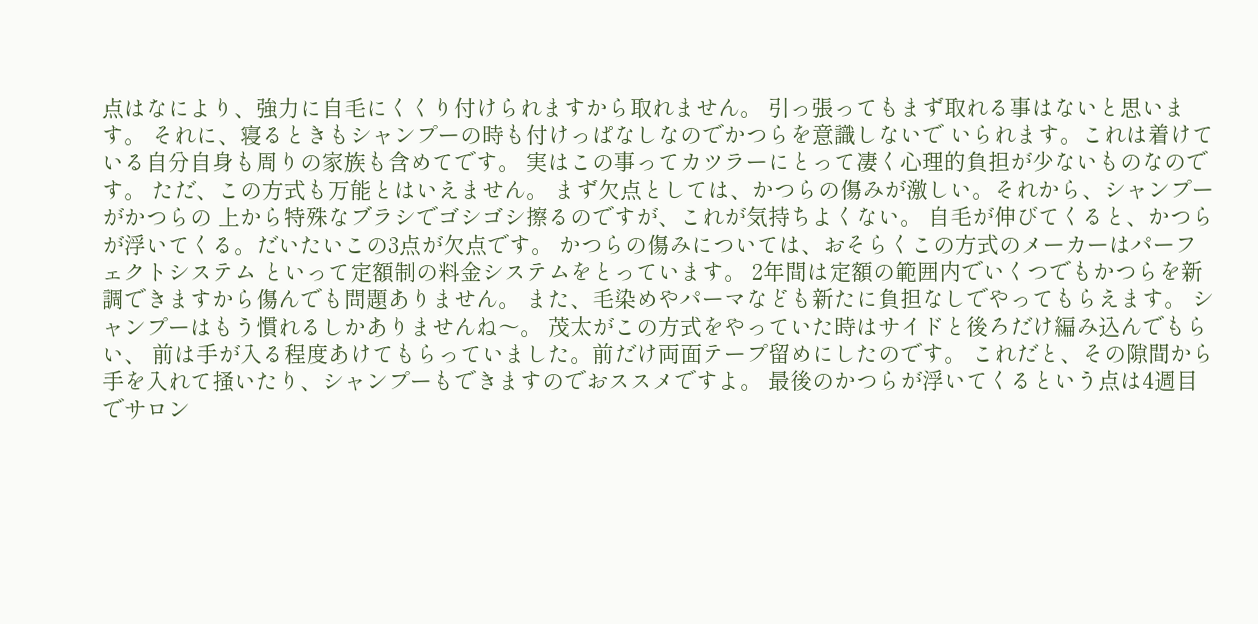点はなにより、強力に自毛にくくり付けられますから取れません。 引っ張ってもまず取れる事はないと思います。 それに、寝るときもシャンプーの時も付けっぱなしなのでかつらを意識しないで いられます。これは着けている自分自身も周りの家族も含めてです。 実はこの事ってカツラーにとって凄く心理的負担が少ないものなのです。 ただ、この方式も万能とはいえません。 まず欠点としては、かつらの傷みが激しい。それから、シャンプーがかつらの 上から特殊なブラシでゴシゴシ擦るのですが、これが気持ちよくない。 自毛が伸びてくると、かつらが浮いてくる。だいたいこの3点が欠点です。 かつらの傷みについては、おそらくこの方式のメーカーはパーフェクトシステム といって定額制の料金システムをとっています。 2年間は定額の範囲内でいくつでもかつらを新調できますから傷んでも問題ありません。 また、毛染めやパーマなども新たに負担なしでやってもらえます。 シャンプーはもう慣れるしかありませんね〜。 茂太がこの方式をやっていた時はサイドと後ろだけ編み込んでもらい、 前は手が入る程度あけてもらっていました。前だけ両面テープ留めにしたのです。 これだと、その隙間から手を入れて掻いたり、シャンプーもできますのでおススメですよ。 最後のかつらが浮いてくるという点は4週目でサロン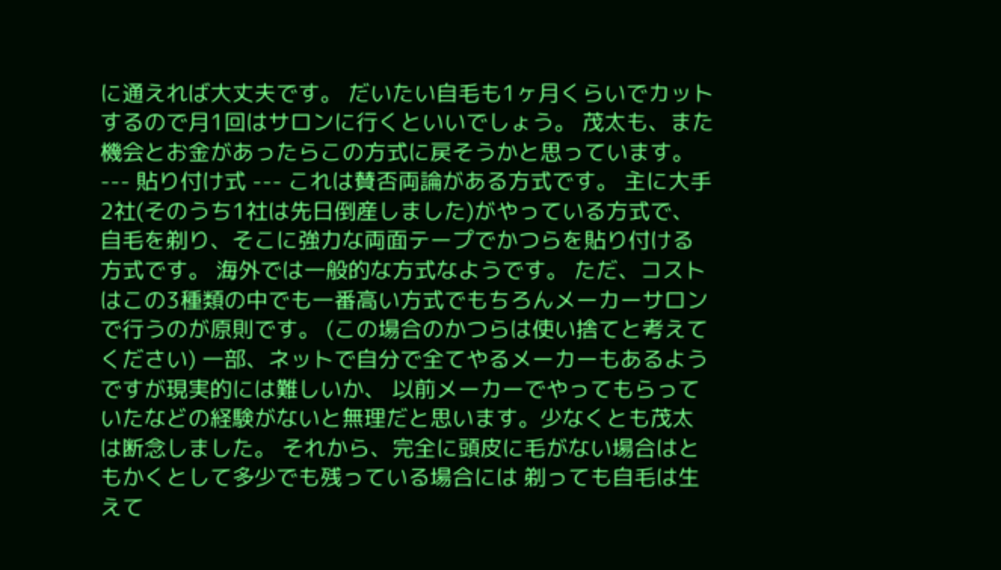に通えれば大丈夫です。 だいたい自毛も1ヶ月くらいでカットするので月1回はサロンに行くといいでしょう。 茂太も、また機会とお金があったらこの方式に戻そうかと思っています。 --- 貼り付け式 --- これは賛否両論がある方式です。 主に大手2社(そのうち1社は先日倒産しました)がやっている方式で、 自毛を剃り、そこに強力な両面テープでかつらを貼り付ける方式です。 海外では一般的な方式なようです。 ただ、コストはこの3種類の中でも一番高い方式でもちろんメーカーサロンで行うのが原則です。 (この場合のかつらは使い捨てと考えてください) 一部、ネットで自分で全てやるメーカーもあるようですが現実的には難しいか、 以前メーカーでやってもらっていたなどの経験がないと無理だと思います。少なくとも茂太は断念しました。 それから、完全に頭皮に毛がない場合はともかくとして多少でも残っている場合には 剃っても自毛は生えて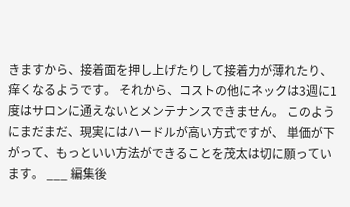きますから、接着面を押し上げたりして接着力が薄れたり、痒くなるようです。 それから、コストの他にネックは3週に1度はサロンに通えないとメンテナンスできません。 このようにまだまだ、現実にはハードルが高い方式ですが、 単価が下がって、もっといい方法ができることを茂太は切に願っています。 ___ 編集後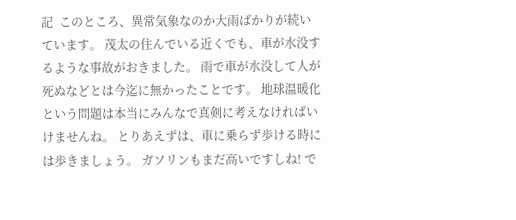記  このところ、異常気象なのか大雨ばかりが続いています。 茂太の住んでいる近くでも、車が水没するような事故がおきました。 雨で車が水没して人が死ぬなどとは今迄に無かったことです。 地球温暖化という問題は本当にみんなで真剣に考えなければいけませんね。 とりあえずは、車に乗らず歩ける時には歩きましょう。 ガソリンもまだ高いですしね! で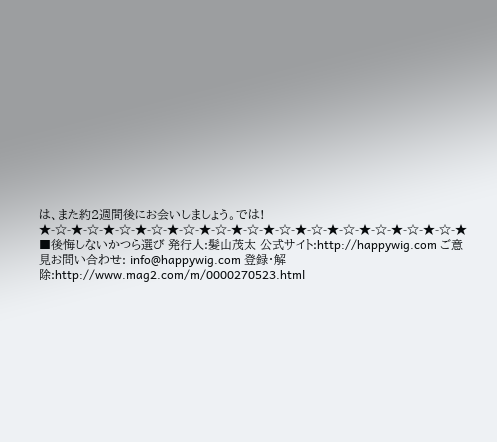は、また約2週間後にお会いしましょう。では! ★-☆-★-☆-★-☆-★-☆-★-☆-★-☆-★-☆-★-☆-★-☆-★-☆-★-☆-★-☆-★-☆-★ ■後悔しないかつら選び 発行人:髪山茂太 公式サイト:http://happywig.com ご意見お問い合わせ: info@happywig.com 登録・解除:http://www.mag2.com/m/0000270523.html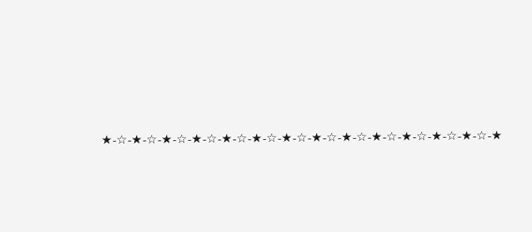★-☆-★-☆-★-☆-★-☆-★-☆-★-☆-★-☆-★-☆-★-☆-★-☆-★-☆-★-☆-★-☆-★